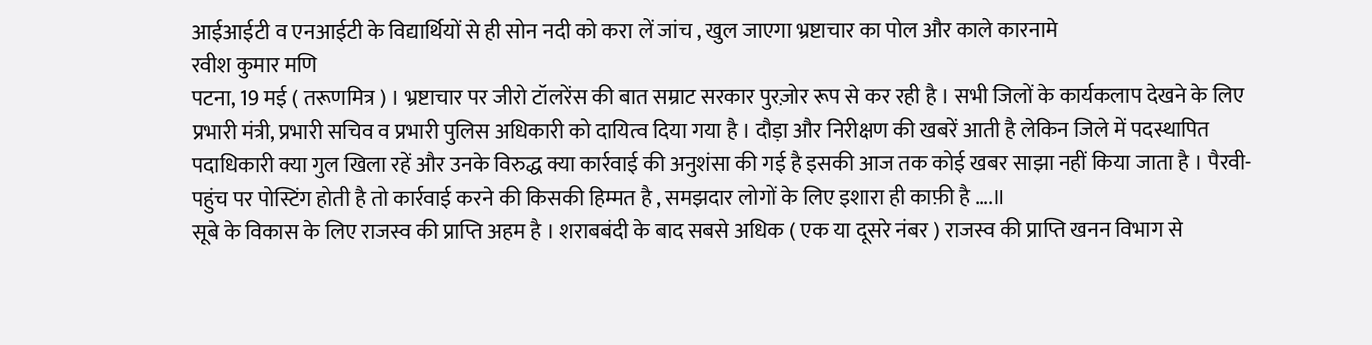आईआईटी व एनआईटी के विद्यार्थियों से ही सोन नदी को करा लें जांच , खुल जाएगा भ्रष्टाचार का पोल और काले कारनामे
रवीश कुमार मणि
पटना, 19 मई ( तरूणमित्र ) । भ्रष्टाचार पर जीरो टॉलरेंस की बात सम्राट सरकार पुरज़ोर रूप से कर रही है । सभी जिलों के कार्यकलाप देखने के लिए प्रभारी मंत्री, प्रभारी सचिव व प्रभारी पुलिस अधिकारी को दायित्व दिया गया है । दौड़ा और निरीक्षण की खबरें आती है लेकिन जिले में पदस्थापित पदाधिकारी क्या गुल खिला रहें और उनके विरुद्ध क्या कार्रवाई की अनुशंसा की गई है इसकी आज तक कोई खबर साझा नहीं किया जाता है । पैरवी- पहुंच पर पोस्टिंग होती है तो कार्रवाई करने की किसकी हिम्मत है , समझदार लोगों के लिए इशारा ही काफ़ी है ….॥
सूबे के विकास के लिए राजस्व की प्राप्ति अहम है । शराबबंदी के बाद सबसे अधिक ( एक या दूसरे नंबर ) राजस्व की प्राप्ति खनन विभाग से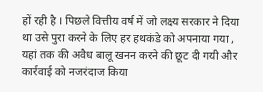हों रही है । पिछले वित्तीय वर्ष में जो लक्ष्य सरकार ने दिया था उसे पुरा करने के लिए हर हथकंडे को अपनाया गया , यहां तक की अवैध बालू खनन करने की छूट दी गयी और कार्रवाई को नजरंदाज किया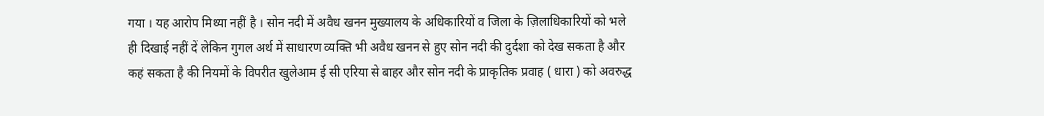गया । यह आरोप मिथ्या नहीं है । सोन नदी में अवैध खनन मुख्यालय के अधिकारियों व जिला के ज़िलाधिकारियों को भले ही दिखाई नहीं दें लेकिन गुगल अर्थ में साधारण व्यक्ति भी अवैध खनन से हुए सोन नदी की दुर्दशा को देख सकता है और कहं सकता है की नियमों के विपरीत खुलेआम ई सी एरिया से बाहर और सोन नदी के प्राकृतिक प्रवाह ( धारा ) को अवरुद्ध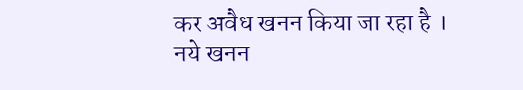कर अवैध खनन किया जा रहा है । नये खनन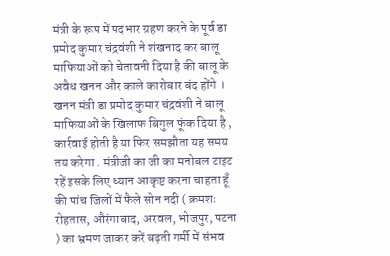मंत्री के रूप में पदभार ग्रहण करने के पूर्व डा प्रमोद कुमार चंद्रवंशी ने शंखनाद कर बालू माफियाओं को चेतावनी दिया है की बालू के अवैध खनन और काले कारोबार बंद होंगे ।
खनन मंत्री डा प्रमोद कुमार चंद्रवंशी ने बालू माफियाओं के खिलाफ बिगुल फूंक दिया है , कार्रवाई होती है या फिर समझौता यह समय तय करेगा . मंत्रीजी का जी का मनोबल टाइट रहें इसके लिए ध्यान आकृष्ट करना चाहता हूँ की पांच जिलों में फैले सोन नदी ( क्रमशः रोहतास, औरंगाबाद, अरवल, भोजपुर, पटना ) का भ्रमण जाकर करें बढ़ती गर्मी में संभव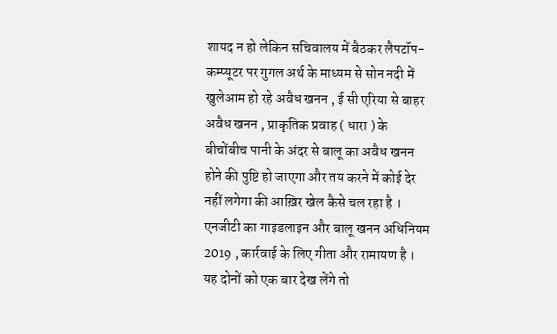शायद न हो लेकिन सचिवालय में बैठकर लैपटॉप- कम्प्यूटर पर गुगल अर्थ के माध्यम से सोन नदी में खुलेआम हो रहे अवैध खनन , ई सी एरिया से बाहर अवैध खनन , प्राकृतिक प्रवाह ( धारा ) के बीचोंबीच पानी के अंदर से बालू का अवैध खनन होने की पुष्टि हो जाएगा और तय करने में कोई देर नहीं लगेगा की आख़िर खेल कैसे चल रहा है ।
एनजीटी का गाइडलाइन और बालू खनन अधिनियम 2019 , कार्रवाई के लिए गीता और रामायण है । यह दोनों को एक बार देख लेंगे तो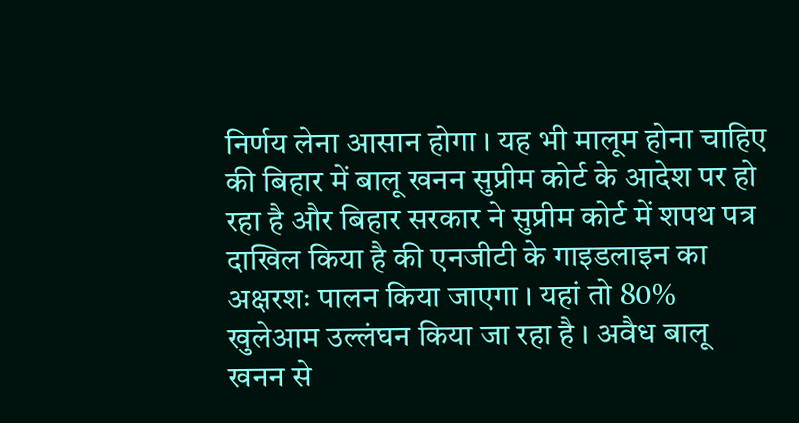निर्णय लेना आसान होगा । यह भी मालूम होना चाहिए की बिहार में बालू खनन सुप्रीम कोर्ट के आदेश पर हो रहा है और बिहार सरकार ने सुप्रीम कोर्ट में शपथ पत्र दाखिल किया है की एनजीटी के गाइडलाइन का अक्षरशः पालन किया जाएगा । यहां तो 80% खुलेआम उल्लंघन किया जा रहा है । अवैध बालू खनन से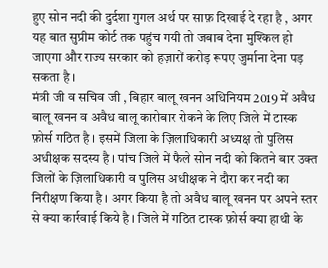हुए सोन नदी की दुर्दशा गुगल अर्थ पर साफ़ दिखाई दे रहा है , अगर यह बात सुप्रीम कोर्ट तक पहुंच गयी तो जबाब देना मुश्किल हो जाएगा और राज्य सरकार को हज़ारों करोड़ रूपए जुर्माना देना पड़ सकता है ।
मंत्री जी व सचिव जी , बिहार बालू खनन अधिनियम 2019 में अवैध बालू खनन व अवैध बालू कारोबार रोकने के लिए जिले में टास्क फ़ोर्स गठित है । इसमें जिला के ज़िलाधिकारी अध्यक्ष तो पुलिस अधीक्षक सदस्य है । पांच जिले में फैले सोन नदी को कितने बार उक्त जिलों के ज़िलाधिकारी व पुलिस अधीक्षक ने दौरा कर नदी का निरीक्षण किया है । अगर किया है तो अवैध बालू खनन पर अपने स्तर से क्या कार्रवाई किये है । जिले में गठित टास्क फ़ोर्स क्या हाथी के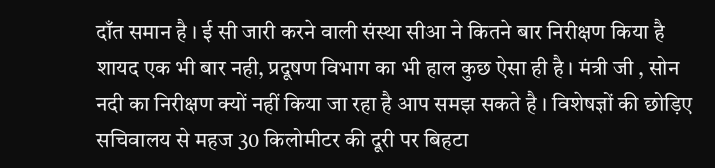दाँत समान है । ई सी जारी करने वाली संस्था सीआ ने कितने बार निरीक्षण किया है शायद एक भी बार नही, प्रदूषण विभाग का भी हाल कुछ ऐसा ही है । मंत्री जी , सोन नदी का निरीक्षण क्यों नहीं किया जा रहा है आप समझ सकते है । विशेषज्ञों की छोड़िए सचिवालय से महज 30 किलोमीटर की दूरी पर बिहटा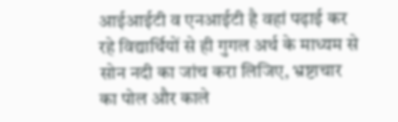आईआईटी व एनआईटी है वहां पढ़ाई कर रहे विद्यार्थियों से ही गुगल अर्थ के माध्यम से सोन नदी का जांच करा लिजिए, भ्रष्टाचार का पोल और काले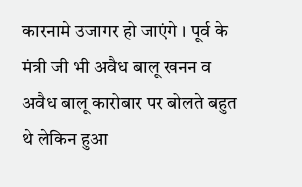कारनामे उजागर हो जाएंगे । पूर्व के मंत्री जी भी अवैध बालू खनन व अवैध बालू कारोबार पर बोलते बहुत थे लेकिन हुआ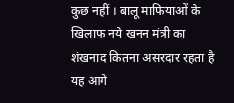कुछ नहीं । बालू माफियाओं के खिलाफ नये खनन मंत्री का शंखनाद कितना असरदार रहता है यह आगे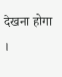देखना होगा ।